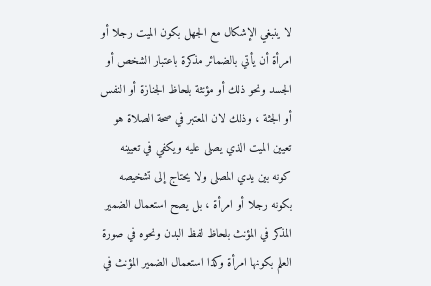لا ينبغي الإشكال مع الجهل بكون الميت رجلا أو امرأة أن يأتي بالضمائر مذكرة باعتبار الشخص أو الجسد ونحو ذلك أو مؤنثة بلحاظ الجنازة أو النفس أو الجثة ، وذلك لان المعتبر في صحة الصلاة هو تعيين الميت الذي يصلى عليه ويكفي في تعيينه كونه بين يدي المصلى ولا يحتاج إلى تشخيصه بكونه رجلا أو امرأة ، بل يصح استعمال الضمير المذكر في المؤنث بلحاظ لفظ البدن ونحوه في صورة العلم بكونها امرأة وكذا استعمال الضمير المؤنث في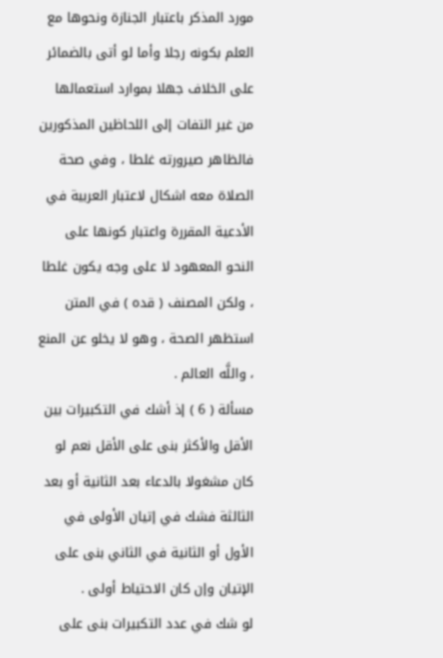مورد المذكر باعتبار الجنازة ونحوها مع العلم بكونه رجلا وأما لو أتى بالضمائر على الخلاف جهلا بموارد استعمالها من غير التفات إلى اللحاظين المذكورين فالظاهر صيرورته غلطا ، وفي صحة الصلاة معه اشكال لاعتبار العربية في الأدعية المقررة واعتبار كونها على النحو المعهود لا على وجه يكون غلطا ، ولكن المصنف ( قده ) في المتن استظهر الصحة ، وهو لا يخلو عن المنع ، واللَّه العالم .
مسألة ( 6 ) إذ أشك في التكبيرات بين الأقل والأكثر بنى على الأقل نعم لو كان مشغولا بالدعاء بعد الثانية أو بعد الثالثة فشك في إتيان الأولى في الأول أو الثانية في الثاني بنى على الإتيان وإن كان الاحتياط أولى .
لو شك في عدد التكبيرات بنى على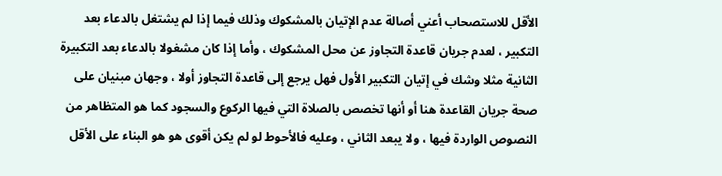الأقل للاستصحاب أعني أصالة عدم الإتيان بالمشكوك وذلك فيما إذا لم يشتغل بالدعاء بعد التكبير ، لعدم جريان قاعدة التجاوز عن محل المشكوك ، وأما إذا كان مشغولا بالدعاء بعد التكبيرة الثانية مثلا وشك في إتيان التكبير الأول فهل يرجع إلى قاعدة التجاوز أولا ، وجهان مبنيان على صحة جريان القاعدة هنا أو أنها تخصص بالصلاة التي فيها الركوع والسجود كما هو المتظاهر من النصوص الواردة فيها ، ولا يبعد الثاني ، وعليه فالأحوط لو لم يكن أقوى هو هو البناء على الأقل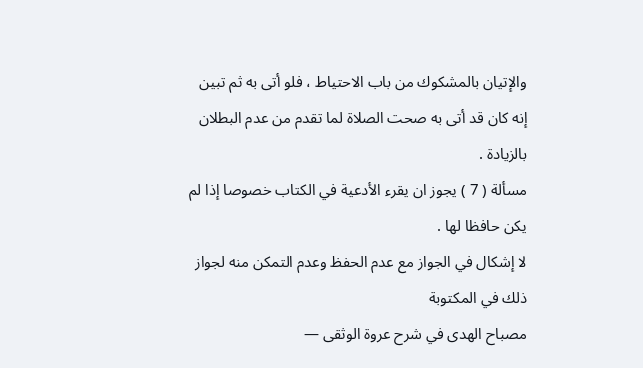والإتيان بالمشكوك من باب الاحتياط ، فلو أتى به ثم تبين إنه كان قد أتى به صحت الصلاة لما تقدم من عدم البطلان بالزيادة .
مسألة ( 7 ) يجوز ان يقرء الأدعية في الكتاب خصوصا إذا لم يكن حافظا لها .
لا إشكال في الجواز مع عدم الحفظ وعدم التمكن منه لجواز ذلك في المكتوبة
مصباح الهدى في شرح عروة الوثقى —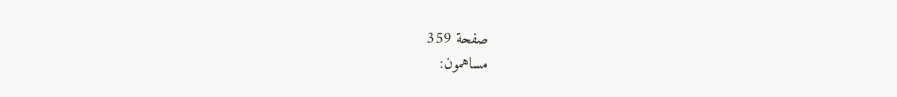صفحة 359
مساهمون: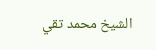الشيخ محمد تقي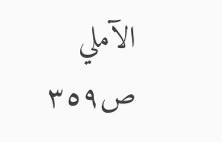الآملي
ص٣٥٩